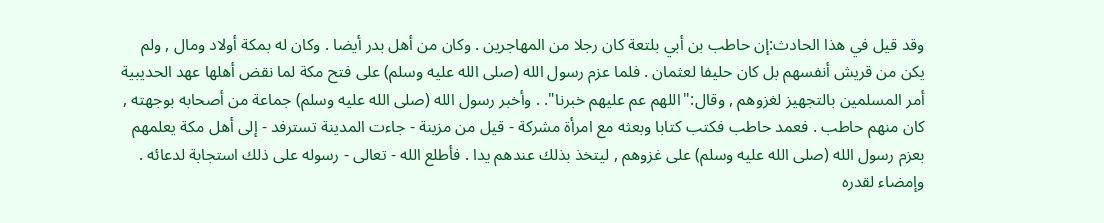وقد قيل في هذا الحادث:إن حاطب بن أبي بلتعة كان رجلا من المهاجرين . وكان من أهل بدر أيضا . وكان له بمكة أولاد ومال , ولم يكن من قريش أنفسهم بل كان حليفا لعثمان . فلما عزم رسول الله (صلى الله عليه وسلم) على فتح مكة لما نقض أهلها عهد الحديبية أمر المسلمين بالتجهيز لغزوهم , وقال:"اللهم عم عليهم خبرنا". . وأخبر رسول الله (صلى الله عليه وسلم) جماعة من أصحابه بوجهته , كان منهم حاطب . فعمد حاطب فكتب كتابا وبعثه مع امرأة مشركة - قيل من مزينة - جاءت المدينة تسترفد - إلى أهل مكة يعلمهم بعزم رسول الله (صلى الله عليه وسلم) على غزوهم , ليتخذ بذلك عندهم يدا . فأطلع الله - تعالى - رسوله على ذلك استجابة لدعائه . وإمضاء لقدره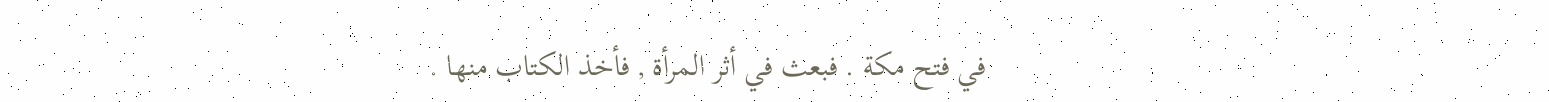في فتح مكة . فبعث في أثر المرأة , فأخذ الكتاب منها .